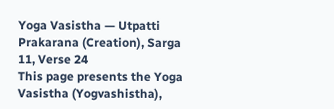Yoga Vasistha — Utpatti Prakarana (Creation), Sarga 11, Verse 24
This page presents the Yoga Vasistha (Yogvashistha),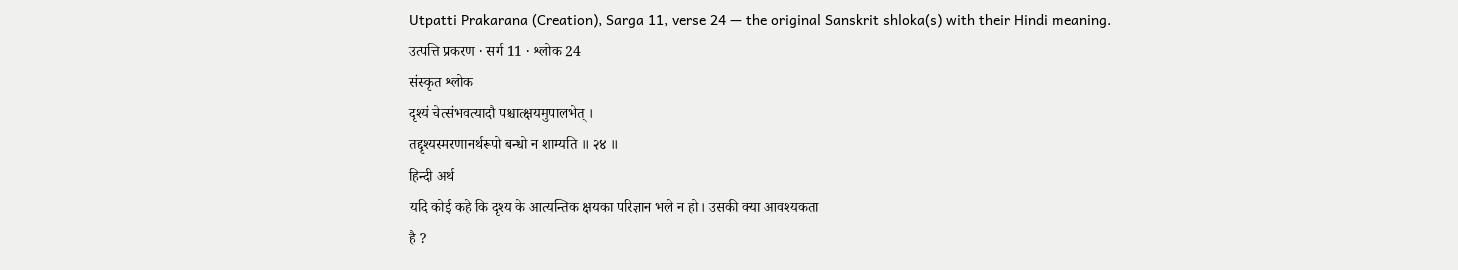Utpatti Prakarana (Creation), Sarga 11, verse 24 — the original Sanskrit shloka(s) with their Hindi meaning.
उत्पत्ति प्रकरण · सर्ग 11 · श्लोक 24
संस्कृत श्लोक
दृश्यं चेत्संभवत्यादौ पश्चात्क्षयमुपालभेत् ।
तद्दृश्यस्मरणानर्थरूपो बन्धो न शाम्यति ॥ २४ ॥
हिन्दी अर्थ
यदि कोई कहे कि दृश्य के आत्यन्तिक क्षयका परिज्ञान भले न हो। उसकी क्या आवश्यकता
है ?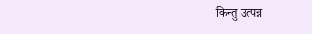किन्तु उत्पन्न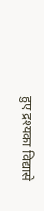हुए द्रश्यका विद्यासे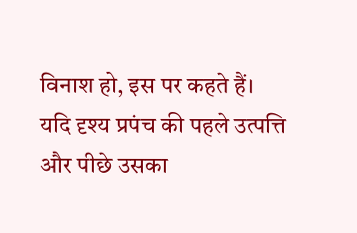विनाश हो, इस पर कहते हैं।
यदि दृश्य प्रपंच की पहले उत्पत्ति और पीछे उसका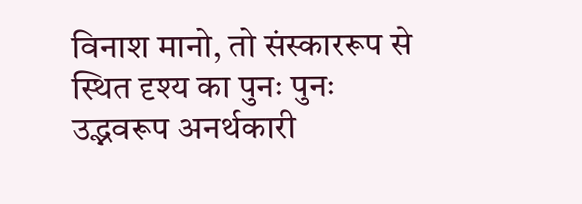विनाश मानो, तो संस्काररूप से
स्थित दृश्य का पुनः पुनः उद्भवरूप अनर्थकारी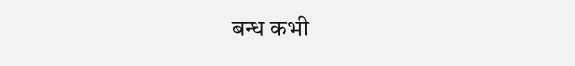बन्ध कभी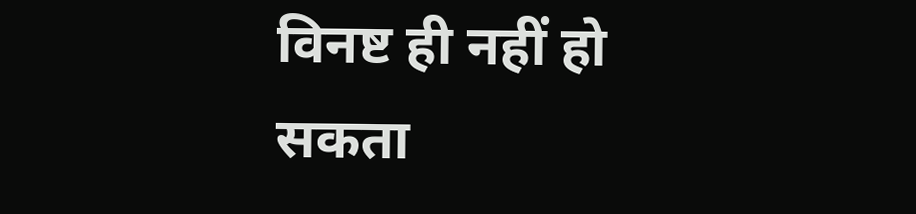विनष्ट ही नहीं हो सकता